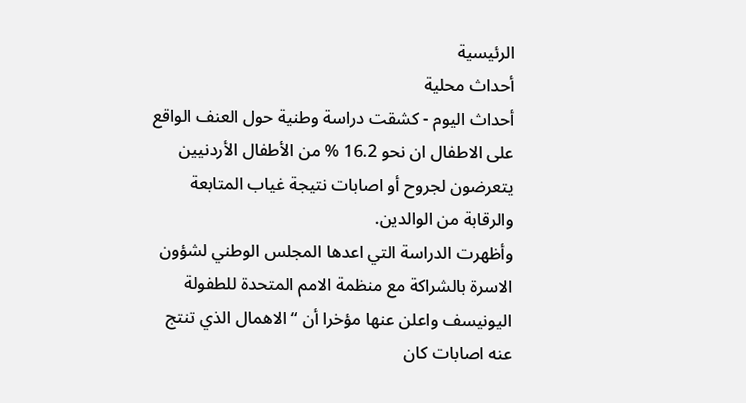الرئيسية
أحداث محلية
أحداث اليوم - كشقت دراسة وطنية حول العنف الواقع على الاطفال ان نحو 16.2 % من الأطفال الأردنيين يتعرضون لجروح أو اصابات نتيجة غياب المتابعة والرقابة من الوالدين.
وأظهرت الدراسة التي اعدها المجلس الوطني لشؤون الاسرة بالشراكة مع منظمة الامم المتحدة للطفولة اليونيسف واعلن عنها مؤخرا أن “الاهمال الذي تنتج عنه اصابات كان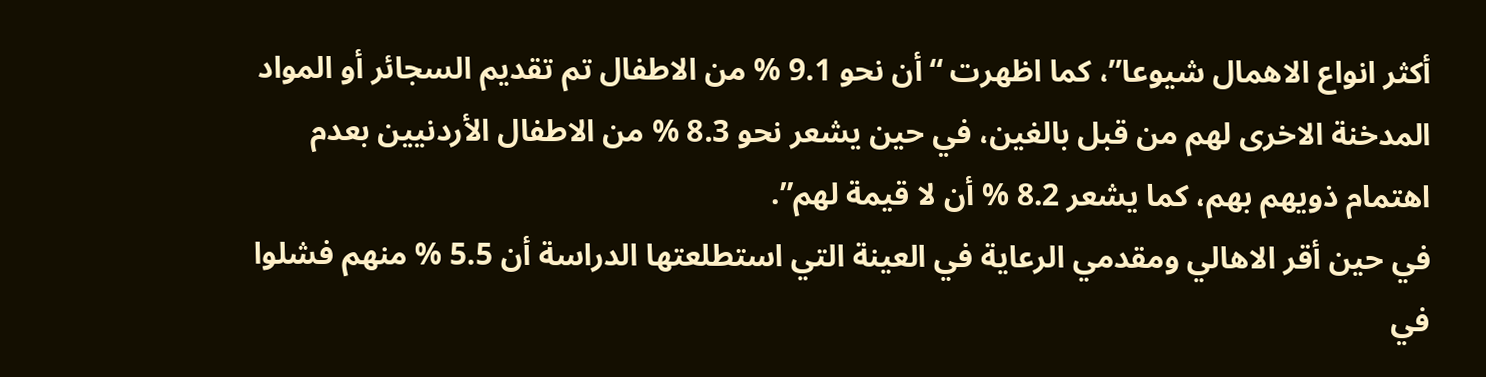أكثر انواع الاهمال شيوعا”، كما اظهرت “أن نحو 9.1 % من الاطفال تم تقديم السجائر أو المواد المدخنة الاخرى لهم من قبل بالغين، في حين يشعر نحو 8.3 % من الاطفال الأردنيين بعدم اهتمام ذويهم بهم، كما يشعر 8.2 % أن لا قيمة لهم”.
في حين أقر الاهالي ومقدمي الرعاية في العينة التي استطلعتها الدراسة أن 5.5 % منهم فشلوا في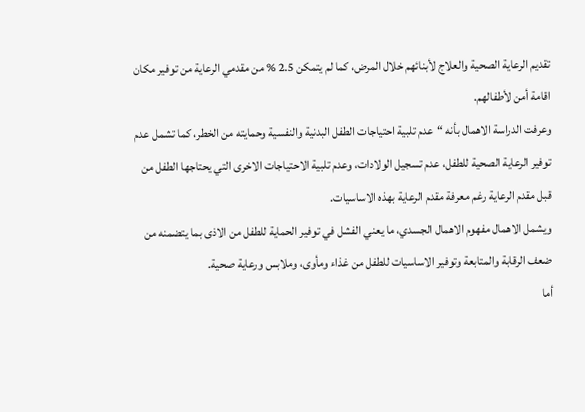تقديم الرعاية الصحية والعلاج لأبنائهم خلال المرض، كما لم يتمكن 2.5 % من مقدمي الرعاية من توفير مكان اقامة أمن لأطفالهم.
وعرفت الدراسة الاهمال بأنه “عدم تلبية احتياجات الطفل البدنية والنفسية وحمايته من الخطر، كما تشمل عدم توفير الرعاية الصحية للطفل، عدم تسجيل الولادات، وعدم تلبية الاحتياجات الاخرى التي يحتاجها الطفل من قبل مقدم الرعاية رغم معرفة مقدم الرعاية بهذه الاساسيات.
ويشمل الاهمال مفهوم الاهمال الجسدي، ما يعني الفشل في توفير الحماية للطفل من الاذى بما يتضمنه من ضعف الرقابة والمتابعة وتوفير الاساسيات للطفل من غذاء ومأوى، وملابس ورعاية صحية.
أما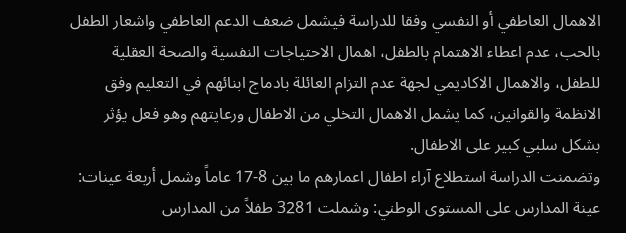الاهمال العاطفي أو النفسي وفقا للدراسة فيشمل ضعف الدعم العاطفي واشعار الطفل بالحب، عدم اعطاء الاهتمام بالطفل، اهمال الاحتياجات النفسية والصحة العقلية للطفل، والاهمال الاكاديمي لجهة عدم التزام العائلة بادماج ابنائهم في التعليم وفق الانظمة والقوانين، كما يشمل الاهمال التخلي من الاطفال ورعايتهم وهو فعل يؤثر بشكل سلبي كبير على الاطفال.
وتضمنت الدراسة استطلاع آراء اطفال اعمارهم ما بين 8-17 عاماً وشمل أربعة عينات: عينة المدارس على المستوى الوطني: وشملت 3281 طفلاً من المدارس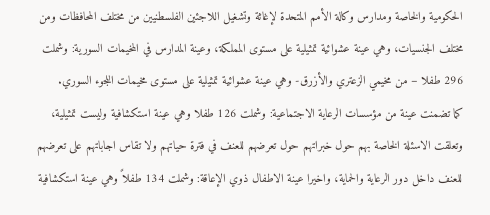الحكومية والخاصة ومدارس وكالة الأمم المتحدة لإغاثة وتشغيل اللاجئين الفلسطنيين من مختلف المحافظات ومن مختلف الجنسيات، وهي عينة عشوائية تمثيلية على مستوى المملكة، وعينة المدارس في المخيمات السورية: وشملت 296 طفلا – من مخيمي الزعتري والأزرق- وهي عينة عشوائية تمثيلية على مستوى مخيمات اللجوء السوري.
كما تضمنت عينة من مؤسسات الرعاية الاجتماعية: وشملت 126 طفلا وهي عينة استكشافية وليست تمثيلية، وتعلقت الاسئلة الخاصة بهم حول خبراتهم حول تعرضهم للعنف في فترة حياتهم ولا تقاس اجاباتهم على تعرضهم للعنف داخل دور الرعاية والحماية، واخيرا عينة الاطفال ذوي الإعاقة: وشملت 134 طفلاً وهي عينة استكشافية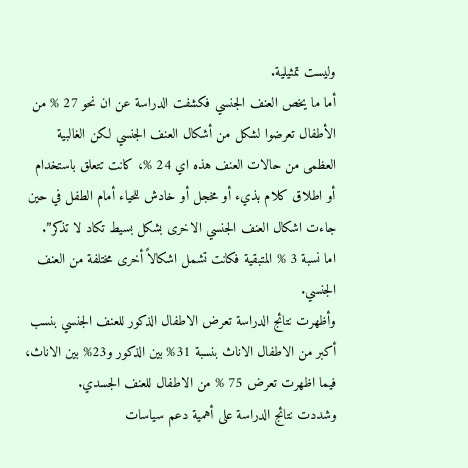وليست تمثيلية.
أما ما يخص العنف الجنسي فكشفت الدراسة عن ان نحو 27 % من الأطفال تعرضوا لشكل من أشكال العنف الجنسي لكن الغالبية العظمى من حالات العنف هذه اي 24 %، كانت تتعلق باستخدام أو اطلاق كلام بذيء أو مخجل أو خادش للحياء أمام الطفل في حين جاءت اشكال العنف الجنسي الاخرى بشكل بسيط تكاد لا تذكر”.
اما نسبة 3 % المتبقية فكانت تشمل اشكالاً أخرى مختلفة من العنف الجنسي.
وأظهرت نتائج الدراسة تعرض الاطفال الذكور للعنف الجنسي بنسب أكبر من الاطفال الاناث بنسبة 31% بين الذكور و23% بين الاناث، فيما اظهرت تعرض 75 % من الاطفال للعنف الجسدي.
وشددت نتائج الدراسة على أهمية دعم سياسات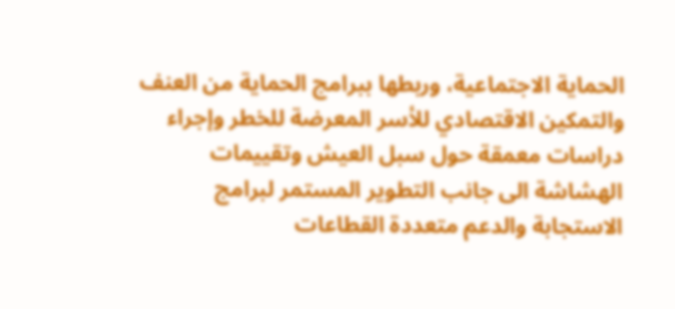الحماية الاجتماعية، وربطها ببرامج الحماية من العنف والتمكين الاقتصادي للأسر المعرضة للخطر وإجراء دراسات معمقة حول سبل العيش وتقييمات الهشاشة الى جانب التطوير المستمر لبرامج الاستجابة والدعم متعددة القطاعات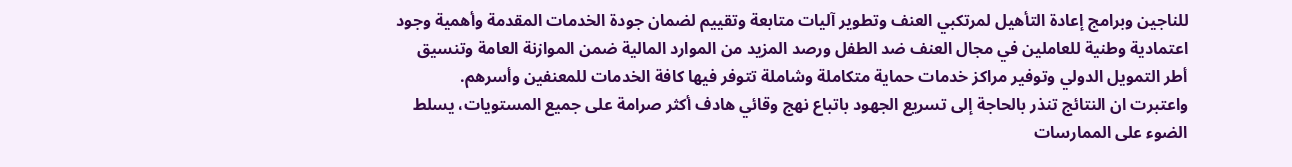للناجين وبرامج إعادة التأهيل لمرتكبي العنف وتطوير آليات متابعة وتقييم لضمان جودة الخدمات المقدمة وأهمية وجود اعتمادية وطنية للعاملين في مجال العنف ضد الطفل ورصد المزيد من الموارد المالية ضمن الموازنة العامة وتنسيق أطر التمويل الدولي وتوفير مراكز خدمات حماية متكاملة وشاملة تتوفر فيها كافة الخدمات للمعنفين وأسرهم.
واعتبرت ان النتائج تنذر بالحاجة إلى تسريع الجهود باتباع نهج وقائي هادف أكثر صرامة على جميع المستويات، يسلط الضوء على الممارسات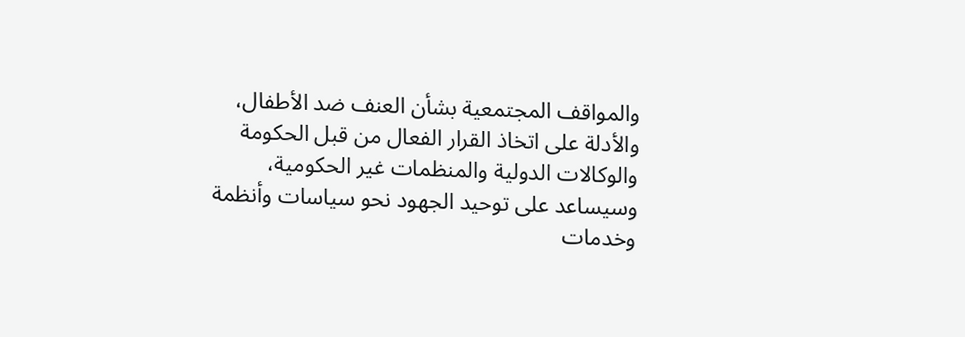والمواقف المجتمعية بشأن العنف ضد الأطفال، والأدلة على اتخاذ القرار الفعال من قبل الحكومة والوكالات الدولية والمنظمات غير الحكومية، وسيساعد على توحيد الجهود نحو سياسات وأنظمة وخدمات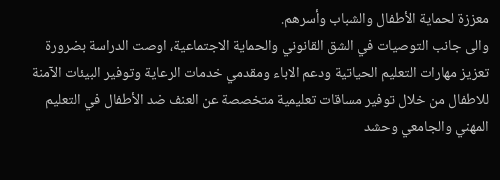معززة لحماية الأطفال والشباب وأسرهم.
والى جانب التوصيات في الشق القانوني والحماية الاجتماعية، اوصت الدراسة بضرورة تعزيز مهارات التعليم الحياتية ودعم الاباء ومقدمي خدمات الرعاية وتوفير البيئات الآمنة للاطفال من خلال توفير مساقات تعليمية متخصصة عن العنف ضد الأطفال في التعليم المهني والجامعي وحشد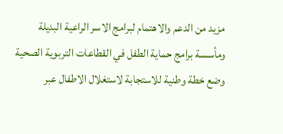مزيد من الدعم والاهتمام لبرامج الاسر الراعية البديلة ومأسسة برامج حماية الطفل في القطاعات التربوية الصحية وضع خطة وطنية للاستجابة لاستغلال الاطفال عبر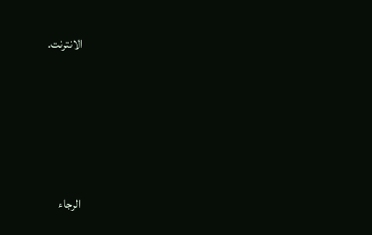الانترنت.




الرجاء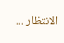الانتظار ...